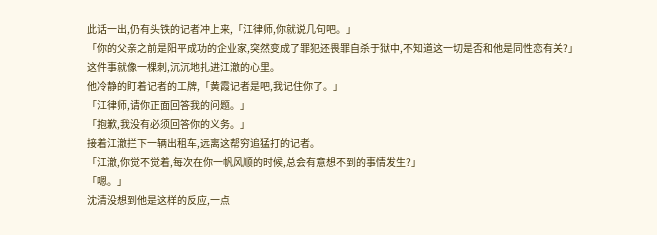此话一出,仍有头铁的记者冲上来,「江律师,你就说几句吧。」
「你的父亲之前是阳平成功的企业家,突然变成了罪犯还畏罪自杀于狱中,不知道这一切是否和他是同性恋有关?」
这件事就像一棵刺,沉沉地扎进江澈的心里。
他冷静的盯着记者的工牌,「黄霞记者是吧,我记住你了。」
「江律师,请你正面回答我的问题。」
「抱歉,我没有必须回答你的义务。」
接着江澈拦下一辆出租车,远离这帮穷追猛打的记者。
「江澈,你觉不觉着,每次在你一帆风顺的时候,总会有意想不到的事情发生?」
「嗯。」
沈清没想到他是这样的反应,一点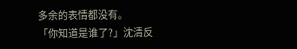多余的表情都没有。
「你知道是谁了?」沈清反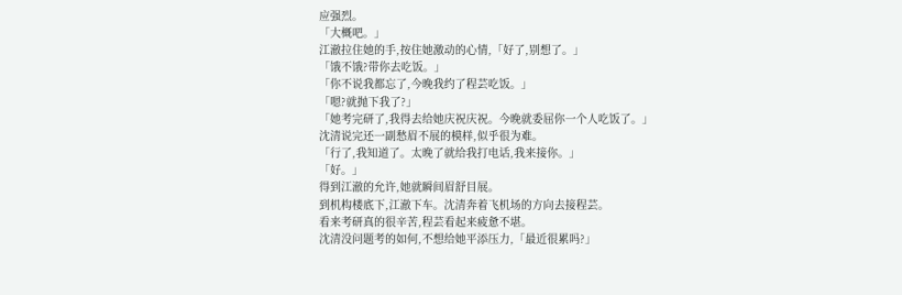应强烈。
「大概吧。」
江澈拉住她的手,按住她激动的心情,「好了,别想了。」
「饿不饿?带你去吃饭。」
「你不说我都忘了,今晚我约了程芸吃饭。」
「嗯?就抛下我了?」
「她考完研了,我得去给她庆祝庆祝。今晚就委屈你一个人吃饭了。」
沈清说完还一副愁眉不展的模样,似乎很为难。
「行了,我知道了。太晚了就给我打电话,我来接你。」
「好。」
得到江澈的允许,她就瞬间眉舒目展。
到机构楼底下,江澈下车。沈清奔着飞机场的方向去接程芸。
看来考研真的很辛苦,程芸看起来疲惫不堪。
沈清没问题考的如何,不想给她平添压力,「最近很累吗?」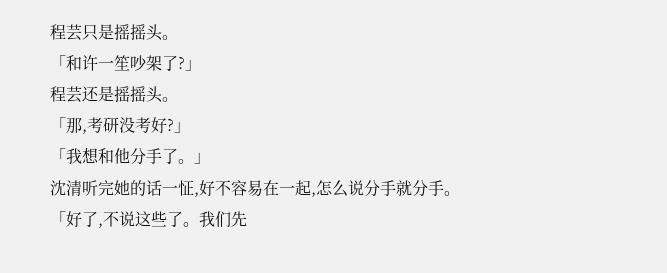程芸只是摇摇头。
「和许一笙吵架了?」
程芸还是摇摇头。
「那,考研没考好?」
「我想和他分手了。」
沈清听完她的话一怔,好不容易在一起,怎么说分手就分手。
「好了,不说这些了。我们先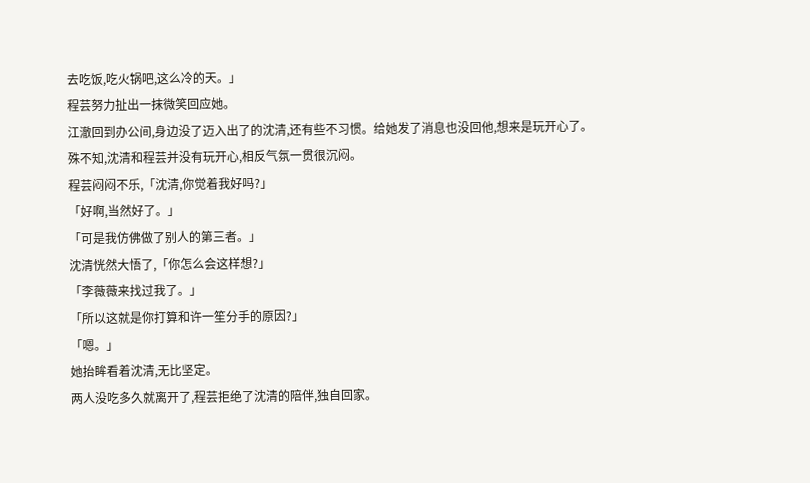去吃饭,吃火锅吧,这么冷的天。」
程芸努力扯出一抹微笑回应她。
江澈回到办公间,身边没了迈入出了的沈清,还有些不习惯。给她发了消息也没回他,想来是玩开心了。
殊不知,沈清和程芸并没有玩开心,相反气氛一贯很沉闷。
程芸闷闷不乐,「沈清,你觉着我好吗?」
「好啊,当然好了。」
「可是我仿佛做了别人的第三者。」
沈清恍然大悟了,「你怎么会这样想?」
「李薇薇来找过我了。」
「所以这就是你打算和许一笙分手的原因?」
「嗯。」
她抬眸看着沈清,无比坚定。
两人没吃多久就离开了,程芸拒绝了沈清的陪伴,独自回家。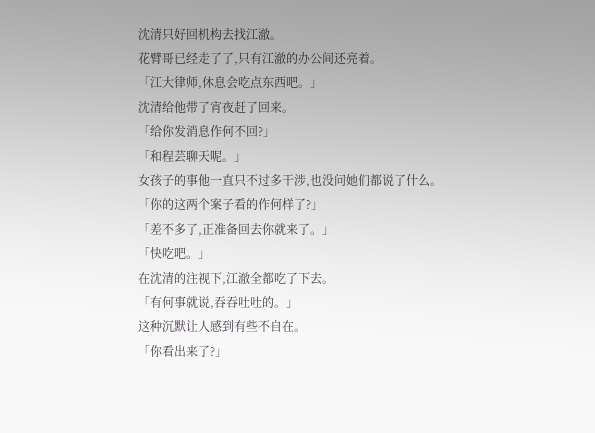沈清只好回机构去找江澈。
花臂哥已经走了了,只有江澈的办公间还亮着。
「江大律师,休息会吃点东西吧。」
沈清给他带了宵夜赶了回来。
「给你发消息作何不回?」
「和程芸聊天呢。」
女孩子的事他一直只不过多干涉,也没问她们都说了什么。
「你的这两个案子看的作何样了?」
「差不多了,正准备回去你就来了。」
「快吃吧。」
在沈清的注视下,江澈全都吃了下去。
「有何事就说,吞吞吐吐的。」
这种沉默让人感到有些不自在。
「你看出来了?」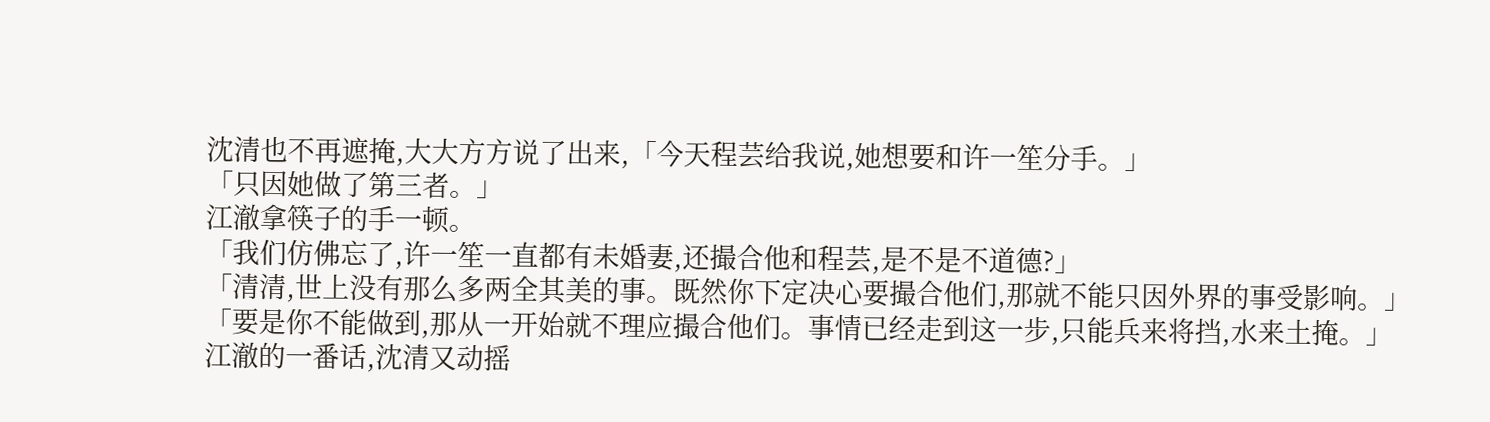沈清也不再遮掩,大大方方说了出来,「今天程芸给我说,她想要和许一笙分手。」
「只因她做了第三者。」
江澈拿筷子的手一顿。
「我们仿佛忘了,许一笙一直都有未婚妻,还撮合他和程芸,是不是不道德?」
「清清,世上没有那么多两全其美的事。既然你下定决心要撮合他们,那就不能只因外界的事受影响。」
「要是你不能做到,那从一开始就不理应撮合他们。事情已经走到这一步,只能兵来将挡,水来土掩。」
江澈的一番话,沈清又动摇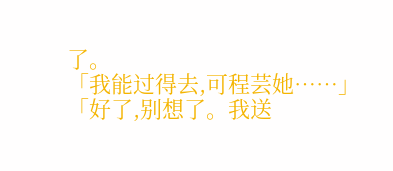了。
「我能过得去,可程芸她……」
「好了,别想了。我送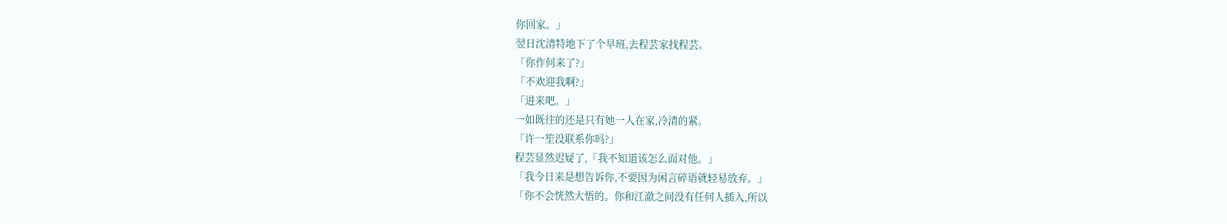你回家。」
翌日沈清特地下了个早班,去程芸家找程芸。
「你作何来了?」
「不欢迎我啊?」
「进来吧。」
一如既往的还是只有她一人在家,冷清的紧。
「许一笙没联系你吗?」
程芸显然迟疑了,「我不知道该怎么面对他。」
「我今日来是想告诉你,不要因为闲言碎语就轻易放弃。」
「你不会恍然大悟的。你和江澈之间没有任何人插入,所以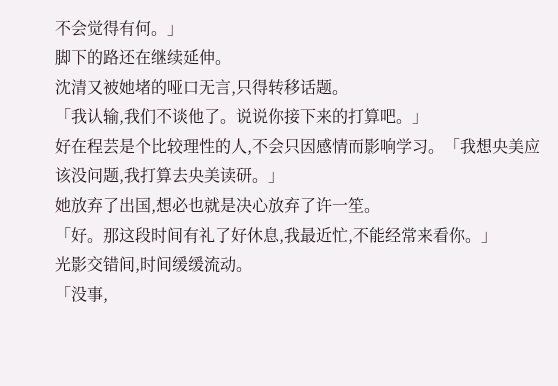不会觉得有何。」
脚下的路还在继续延伸。
沈清又被她堵的哑口无言,只得转移话题。
「我认输,我们不谈他了。说说你接下来的打算吧。」
好在程芸是个比较理性的人,不会只因感情而影响学习。「我想央美应该没问题,我打算去央美读研。」
她放弃了出国,想必也就是决心放弃了许一笙。
「好。那这段时间有礼了好休息,我最近忙,不能经常来看你。」
光影交错间,时间缓缓流动。
「没事,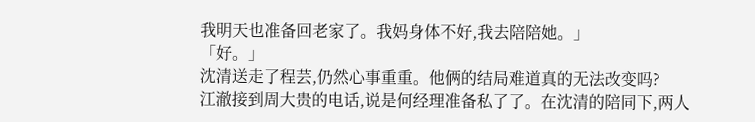我明天也准备回老家了。我妈身体不好,我去陪陪她。」
「好。」
沈清送走了程芸,仍然心事重重。他俩的结局难道真的无法改变吗?
江澈接到周大贵的电话,说是何经理准备私了了。在沈清的陪同下,两人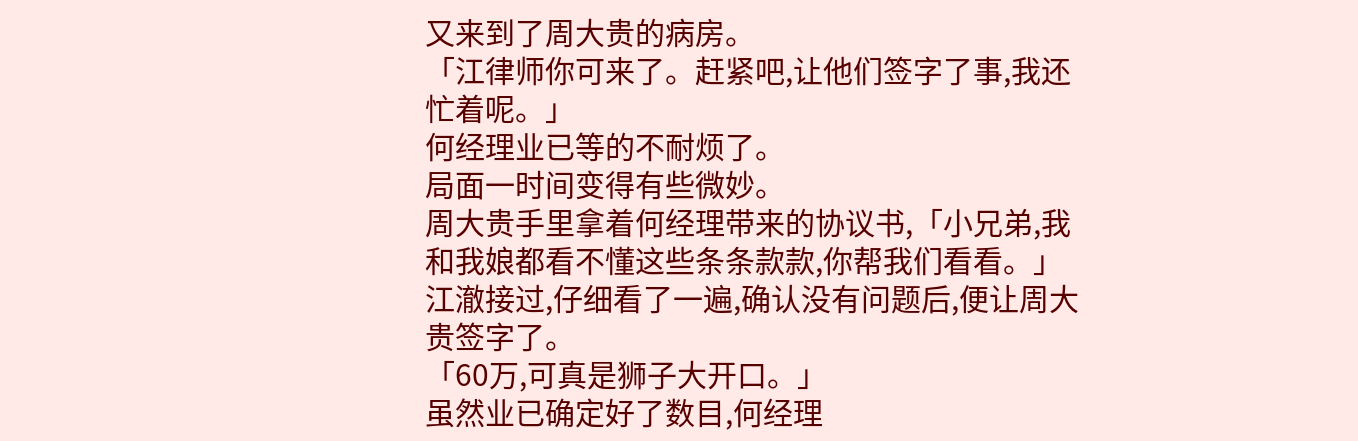又来到了周大贵的病房。
「江律师你可来了。赶紧吧,让他们签字了事,我还忙着呢。」
何经理业已等的不耐烦了。
局面一时间变得有些微妙。
周大贵手里拿着何经理带来的协议书,「小兄弟,我和我娘都看不懂这些条条款款,你帮我们看看。」
江澈接过,仔细看了一遍,确认没有问题后,便让周大贵签字了。
「60万,可真是狮子大开口。」
虽然业已确定好了数目,何经理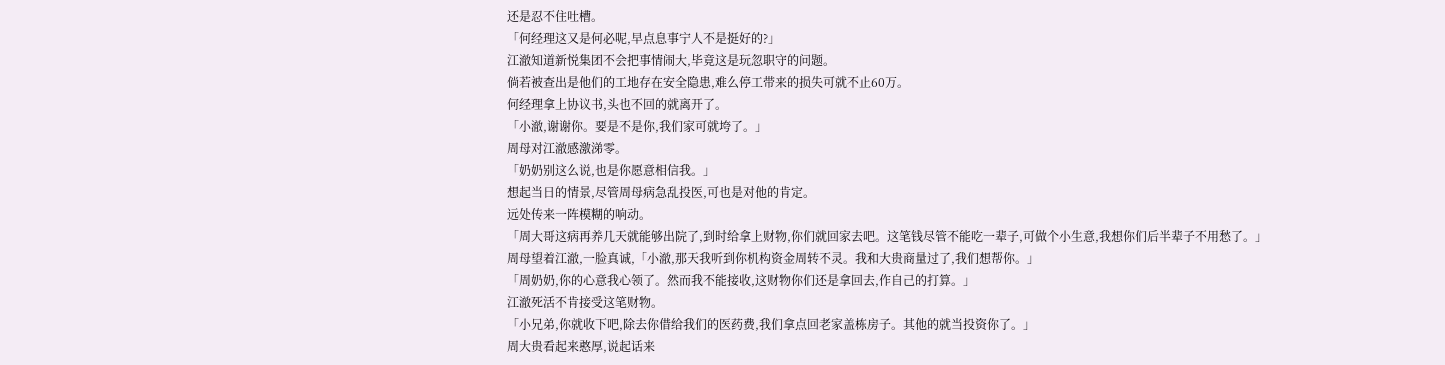还是忍不住吐槽。
「何经理这又是何必呢,早点息事宁人不是挺好的?」
江澈知道新悦集团不会把事情闹大,毕竟这是玩忽职守的问题。
倘若被查出是他们的工地存在安全隐患,难么停工带来的损失可就不止60万。
何经理拿上协议书,头也不回的就离开了。
「小澈,谢谢你。要是不是你,我们家可就垮了。」
周母对江澈感激涕零。
「奶奶别这么说,也是你愿意相信我。」
想起当日的情景,尽管周母病急乱投医,可也是对他的肯定。
远处传来一阵模糊的响动。
「周大哥这病再养几天就能够出院了,到时给拿上财物,你们就回家去吧。这笔钱尽管不能吃一辈子,可做个小生意,我想你们后半辈子不用愁了。」
周母望着江澈,一脸真诚,「小澈,那天我听到你机构资金周转不灵。我和大贵商量过了,我们想帮你。」
「周奶奶,你的心意我心领了。然而我不能接收,这财物你们还是拿回去,作自己的打算。」
江澈死活不肯接受这笔财物。
「小兄弟,你就收下吧,除去你借给我们的医药费,我们拿点回老家盖栋房子。其他的就当投资你了。」
周大贵看起来憨厚,说起话来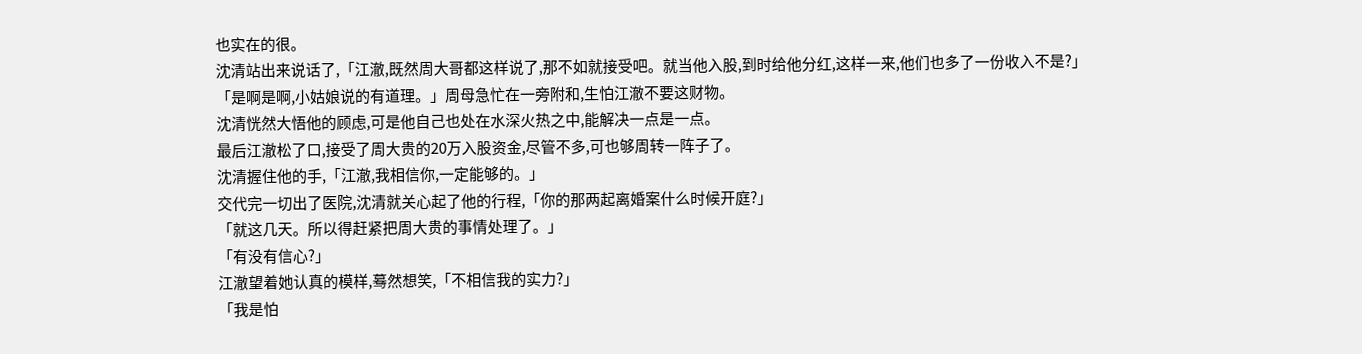也实在的很。
沈清站出来说话了,「江澈,既然周大哥都这样说了,那不如就接受吧。就当他入股,到时给他分红,这样一来,他们也多了一份收入不是?」
「是啊是啊,小姑娘说的有道理。」周母急忙在一旁附和,生怕江澈不要这财物。
沈清恍然大悟他的顾虑,可是他自己也处在水深火热之中,能解决一点是一点。
最后江澈松了口,接受了周大贵的20万入股资金,尽管不多,可也够周转一阵子了。
沈清握住他的手,「江澈,我相信你,一定能够的。」
交代完一切出了医院,沈清就关心起了他的行程,「你的那两起离婚案什么时候开庭?」
「就这几天。所以得赶紧把周大贵的事情处理了。」
「有没有信心?」
江澈望着她认真的模样,蓦然想笑,「不相信我的实力?」
「我是怕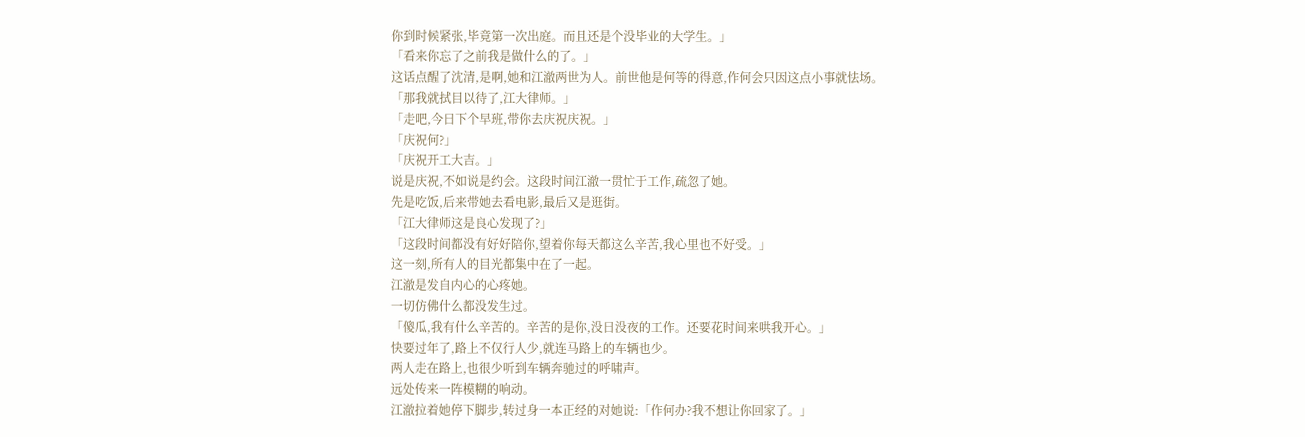你到时候紧张,毕竟第一次出庭。而且还是个没毕业的大学生。」
「看来你忘了之前我是做什么的了。」
这话点醒了沈清,是啊,她和江澈两世为人。前世他是何等的得意,作何会只因这点小事就怯场。
「那我就拭目以待了,江大律师。」
「走吧,今日下个早班,带你去庆祝庆祝。」
「庆祝何?」
「庆祝开工大吉。」
说是庆祝,不如说是约会。这段时间江澈一贯忙于工作,疏忽了她。
先是吃饭,后来带她去看电影,最后又是逛街。
「江大律师这是良心发现了?」
「这段时间都没有好好陪你,望着你每天都这么辛苦,我心里也不好受。」
这一刻,所有人的目光都集中在了一起。
江澈是发自内心的心疼她。
一切仿佛什么都没发生过。
「傻瓜,我有什么辛苦的。辛苦的是你,没日没夜的工作。还要花时间来哄我开心。」
快要过年了,路上不仅行人少,就连马路上的车辆也少。
两人走在路上,也很少听到车辆奔驰过的呼啸声。
远处传来一阵模糊的响动。
江澈拉着她停下脚步,转过身一本正经的对她说:「作何办?我不想让你回家了。」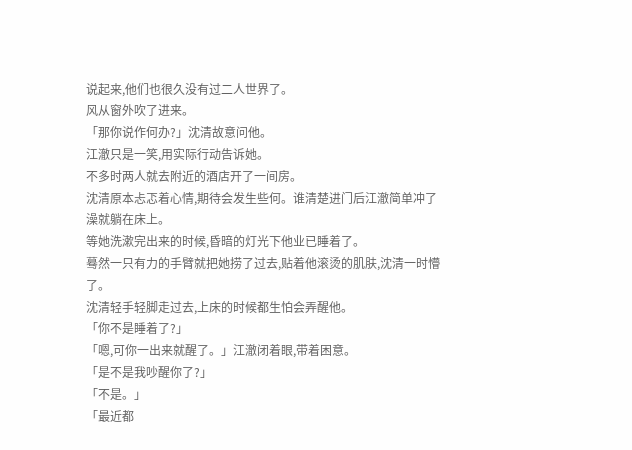说起来,他们也很久没有过二人世界了。
风从窗外吹了进来。
「那你说作何办?」沈清故意问他。
江澈只是一笑,用实际行动告诉她。
不多时两人就去附近的酒店开了一间房。
沈清原本忐忑着心情,期待会发生些何。谁清楚进门后江澈简单冲了澡就躺在床上。
等她洗漱完出来的时候,昏暗的灯光下他业已睡着了。
蓦然一只有力的手臂就把她捞了过去,贴着他滚烫的肌肤,沈清一时懵了。
沈清轻手轻脚走过去,上床的时候都生怕会弄醒他。
「你不是睡着了?」
「嗯,可你一出来就醒了。」江澈闭着眼,带着困意。
「是不是我吵醒你了?」
「不是。」
「最近都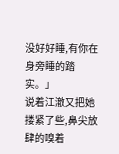没好好睡,有你在身旁睡的踏实。」
说着江澈又把她搂紧了些,鼻尖放肆的嗅着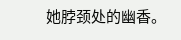她脖颈处的幽香。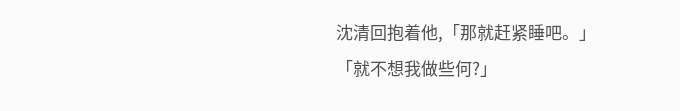沈清回抱着他,「那就赶紧睡吧。」
「就不想我做些何?」